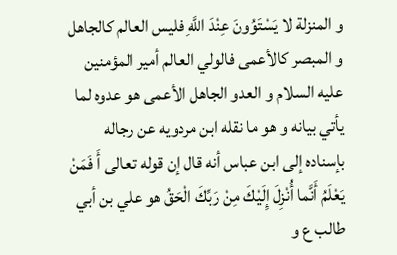و المنزلة لا يَسْتَوُونَ عِنْدَ اللَّهِ فليس العالم كالجاهل و المبصر كالأعمى فالولي العالم أمير المؤمنين عليه السلام و العدو الجاهل الأعمى هو عدوه لما يأتي بيانه و هو ما نقله ابن مردويه عن رجاله بإسناده إلى ابن عباس أنه قال إن قوله تعالى أَ فَمَنْ يَعْلَمُ أَنَّما أُنْزِلَ إِلَيْكَ مِنْ رَبِّكَ الْحَقُ هو علي بن أبي طالب ع و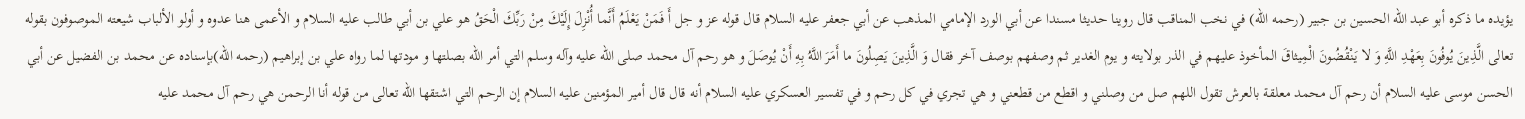يؤيده ما ذكره أبو عبد الله الحسين بن جبير (رحمه الله) في نخب المناقب قال روينا حديثا مسندا عن أبي الورد الإمامي المذهب عن أبي جعفر عليه السلام قال قوله عز و جل أَ فَمَنْ يَعْلَمُ أَنَّما أُنْزِلَ إِلَيْكَ مِنْ رَبِّكَ الْحَقُ هو علي بن أبي طالب عليه السلام و الأعمى هنا عدوه و أولو الألباب شيعته الموصوفون بقوله تعالى الَّذِينَ يُوفُونَ بِعَهْدِ اللَّهِ وَ لا يَنْقُضُونَ الْمِيثاقَ المأخوذ عليهم في الذر بولايته و يوم الغدير ثم وصفهم بوصف آخر فقال وَ الَّذِينَ يَصِلُونَ ما أَمَرَ اللَّهُ بِهِ أَنْ يُوصَلَ و هو رحم آل محمد صلى الله عليه وآله وسلم التي أمر الله بصلتها و مودتها لما رواه علي بن إبراهيم (رحمه الله)بإسناده عن محمد بن الفضيل عن أبي الحسن موسى عليه السلام أن رحم آل محمد معلقة بالعرش تقول اللهم صل من وصلني و اقطع من قطعني و هي تجري في كل رحم و في تفسير العسكري عليه السلام أنه قال قال أمير المؤمنين عليه السلام إن الرحم التي اشتقها الله تعالى من قوله أنا الرحمن هي رحم آل محمد عليه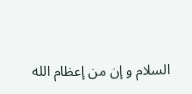السلام و إن من إعظام الله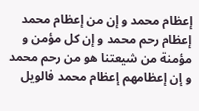إعظام محمد و إن من إعظام محمد إعظام رحم محمد و إن كل مؤمن و مؤمنة من شيعتنا هو من رحم محمد و إن إعظامهم إعظام محمد فالويل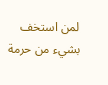لمن استخف بشيء من حرمة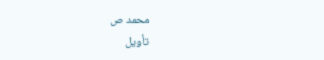محمد ص
تأويل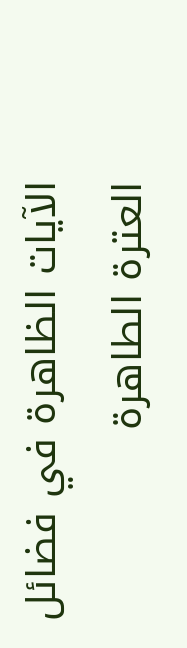الآيات الظاهرة في فضائل العترة الطاهرة